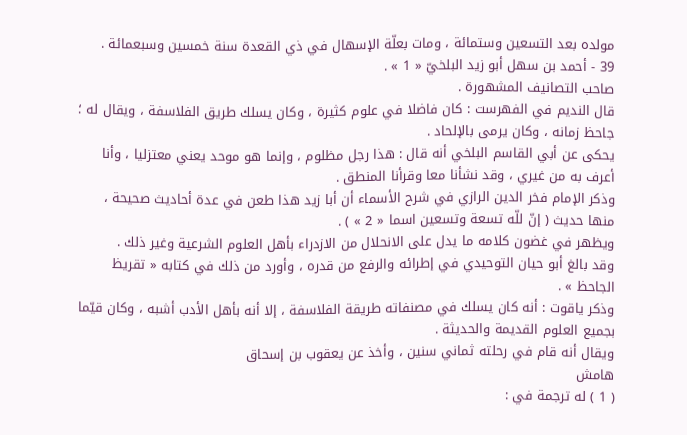مولده بعد التسعين وستمائة ، ومات بعلّة الإسهال في ذي القعدة سنة خمسين وسبعمائة .
39 - أحمد بن سهل أبو زيد البلخيّ « 1 » .
صاحب التصانيف المشهورة .
قال النديم في الفهرست : كان فاضلا في علوم كثيرة ، وكان يسلك طريق الفلاسفة ، ويقال له ؛ جاحظ زمانه ، وكان يرمى بالإلحاد .
يحكى عن أبي القاسم البلخي أنه قال : هذا رجل مظلوم ، وإنما هو موحد يعني معتزليا ، وأنا أعرف به من غيري ، وقد نشأنا معا وقرأنا المنطق .
وذكر الإمام فخر الدين الرازي في شرح الأسماء أن أبا زيد هذا طعن في عدة أحاديث صحيحة ، منها حديث ( إنّ للّه تسعة وتسعين اسما « 2 » ) .
ويظهر في غضون كلامه ما يدل على الانحلال من الازدراء بأهل العلوم الشرعية وغير ذلك .
وقد بالغ أبو حيان التوحيدي في إطرائه والرفع من قدره ، وأورد من ذلك في كتابه « تقريظ الجاحظ » .
وذكر ياقوت : أنه كان يسلك في مصنفاته طريقة الفلاسفة ، إلا أنه بأهل الأدب أشبه ، وكان قيّما بجميع العلوم القديمة والحديثة .
ويقال أنه قام في رحلته ثماني سنين ، وأخذ عن يعقوب بن إسحاق
هامش
( 1 ) له ترجمة في :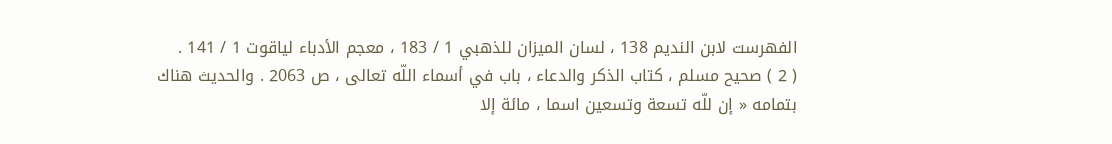الفهرست لابن النديم 138 ، لسان الميزان للذهبي 1 / 183 ، معجم الأدباء لياقوت 1 / 141 .
( 2 ) صحيح مسلم ، كتاب الذكر والدعاء ، باب في أسماء اللّه تعالى ، ص 2063 . والحديث هناك بتمامه « إن للّه تسعة وتسعين اسما ، مائة إلا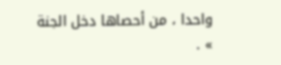واحدا ، من أحصاها دخل الجنة » .